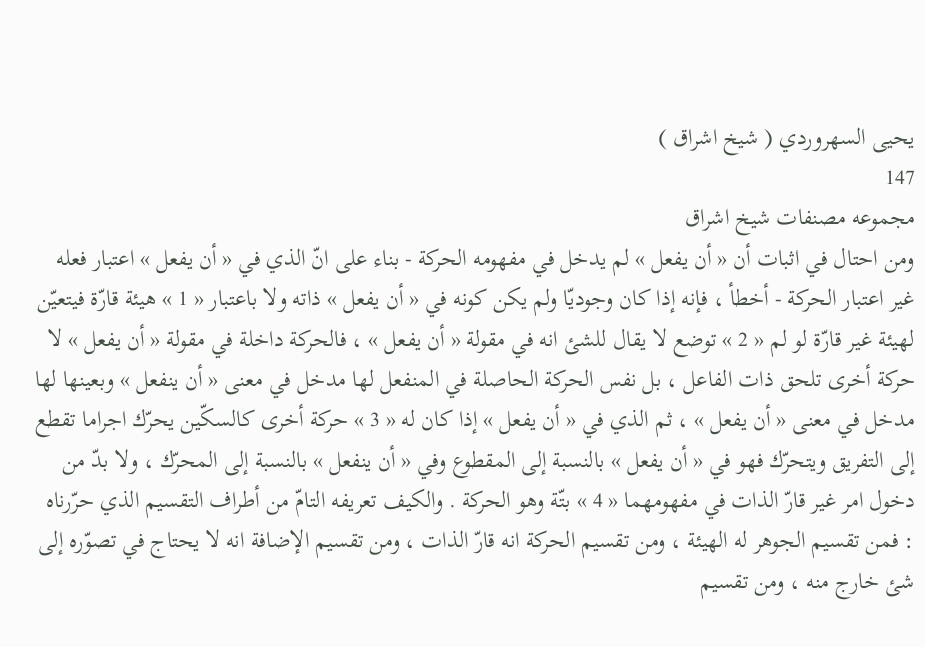يحيى السهروردي ( شيخ اشراق )
147
مجموعه مصنفات شيخ اشراق
ومن احتال في اثبات أن « أن يفعل » لم يدخل في مفهومه الحركة - بناء على انّ الذي في « أن يفعل » اعتبار فعله غير اعتبار الحركة - أخطأ ، فإنه إذا كان وجوديّا ولم يكن كونه في « أن يفعل » ذاته ولا باعتبار « 1 » هيئة قارّة فيتعيّن لهيئة غير قارّة لو لم « 2 » توضع لا يقال للشئ انه في مقولة « أن يفعل » ، فالحركة داخلة في مقولة « أن يفعل » لا حركة أخرى تلحق ذات الفاعل ، بل نفس الحركة الحاصلة في المنفعل لها مدخل في معنى « أن ينفعل » وبعينها لها مدخل في معنى « أن يفعل » ، ثم الذي في « أن يفعل » إذا كان له « 3 » حركة أخرى كالسكّين يحرّك اجراما تقطع إلى التفريق ويتحرّك فهو في « أن يفعل » بالنسبة إلى المقطوع وفي « أن ينفعل » بالنسبة إلى المحرّك ، ولا بدّ من دخول امر غير قارّ الذات في مفهومهما « 4 » بتّة وهو الحركة . والكيف تعريفه التامّ من أطراف التقسيم الذي حرّرناه : فمن تقسيم الجوهر له الهيئة ، ومن تقسيم الحركة انه قارّ الذات ، ومن تقسيم الإضافة انه لا يحتاج في تصوّره إلى شئ خارج منه ، ومن تقسيم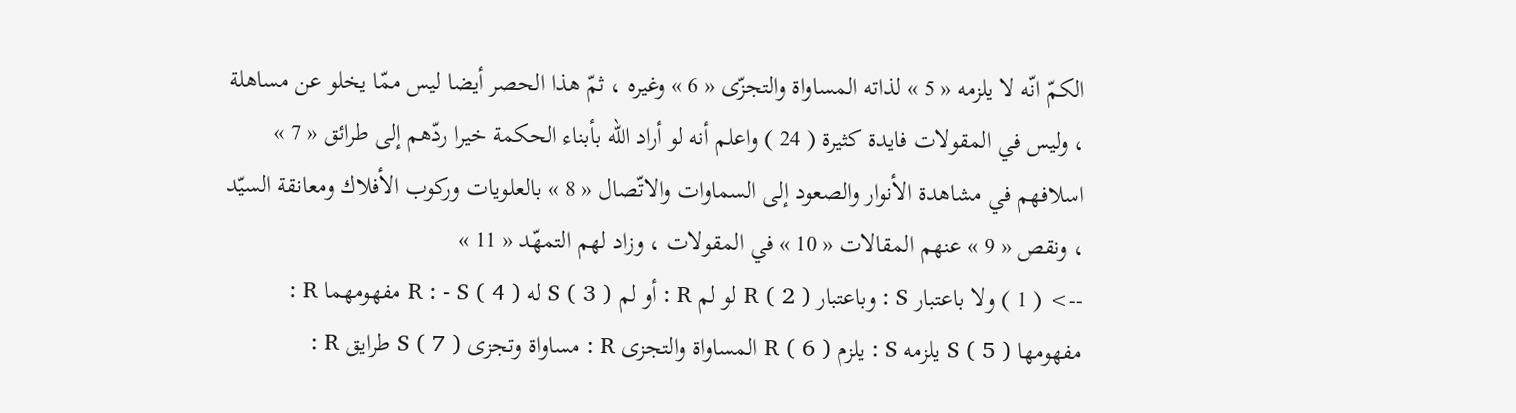الكمّ انّه لا يلزمه « 5 » لذاته المساواة والتجزّى « 6 » وغيره ، ثمّ هذا الحصر أيضا ليس ممّا يخلو عن مساهلة ، وليس في المقولات فايدة كثيرة ( 24 ) واعلم أنه لو أراد اللّه بأبناء الحكمة خيرا ردّهم إلى طرائق « 7 » اسلافهم في مشاهدة الأنوار والصعود إلى السماوات والاتّصال « 8 » بالعلويات وركوب الأفلاك ومعانقة السيّد ، ونقص « 9 » عنهم المقالات « 10 » في المقولات ، وزاد لهم التمهّد « 11 »
--> ( 1 ) ولا باعتبار S : وباعتبار R ( 2 ) لو لم R : أو لم S ( 3 ) له R : - S ( 4 ) مفهومهما R : مفهومها S ( 5 ) يلزمه S : يلزم R ( 6 ) المساواة والتجزى R : مساواة وتجزى S ( 7 ) طرايق R :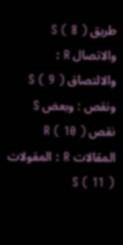طريق S ( 8 ) والاتصال R : والالتصاق S ( 9 ) ونقص : وبعض S نقص R ( 10 ) المقالات R : المقولات S ( 11 )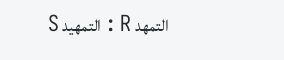التمهد R : التمهيد S